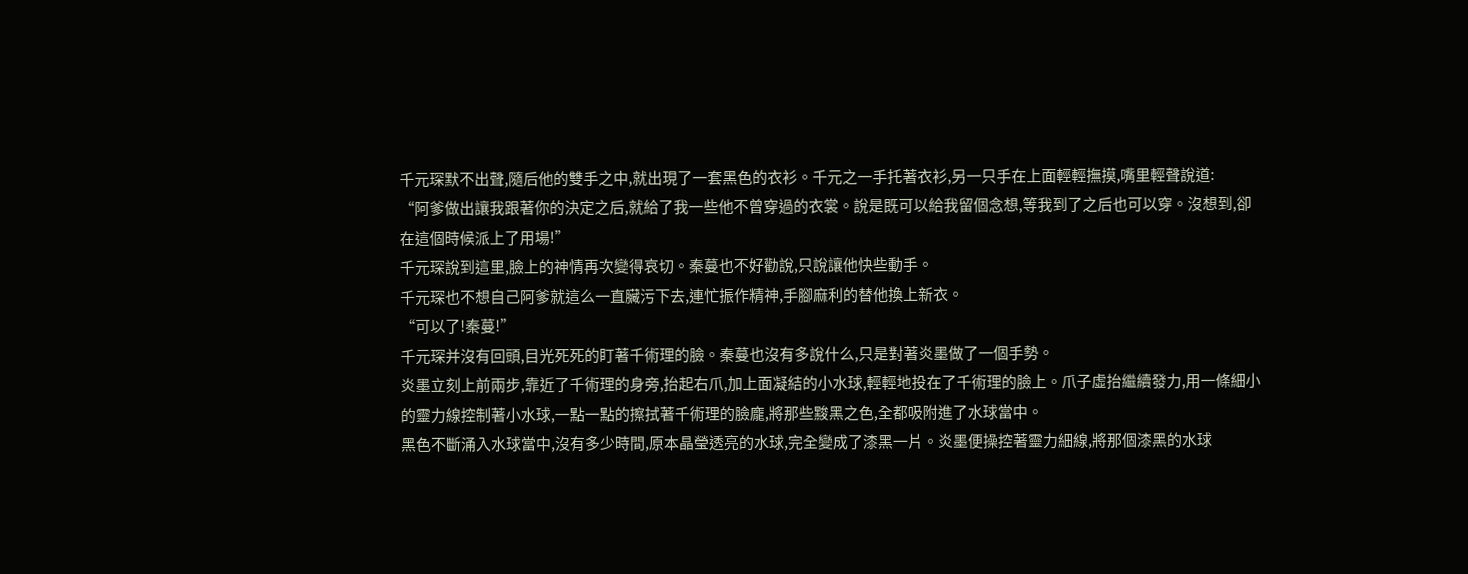千元琛默不出聲,隨后他的雙手之中,就出現了一套黑色的衣衫。千元之一手托著衣衫,另一只手在上面輕輕撫摸,嘴里輕聲說道:
“阿爹做出讓我跟著你的決定之后,就給了我一些他不曾穿過的衣裳。說是既可以給我留個念想,等我到了之后也可以穿。沒想到,卻在這個時候派上了用場!”
千元琛說到這里,臉上的神情再次變得哀切。秦蔓也不好勸說,只說讓他快些動手。
千元琛也不想自己阿爹就這么一直臟污下去,連忙振作精神,手腳麻利的替他換上新衣。
“可以了!秦蔓!”
千元琛并沒有回頭,目光死死的盯著千術理的臉。秦蔓也沒有多說什么,只是對著炎墨做了一個手勢。
炎墨立刻上前兩步,靠近了千術理的身旁,抬起右爪,加上面凝結的小水球,輕輕地投在了千術理的臉上。爪子虛抬繼續發力,用一條細小的靈力線控制著小水球,一點一點的擦拭著千術理的臉龐,將那些黢黑之色,全都吸附進了水球當中。
黑色不斷涌入水球當中,沒有多少時間,原本晶瑩透亮的水球,完全變成了漆黑一片。炎墨便操控著靈力細線,將那個漆黑的水球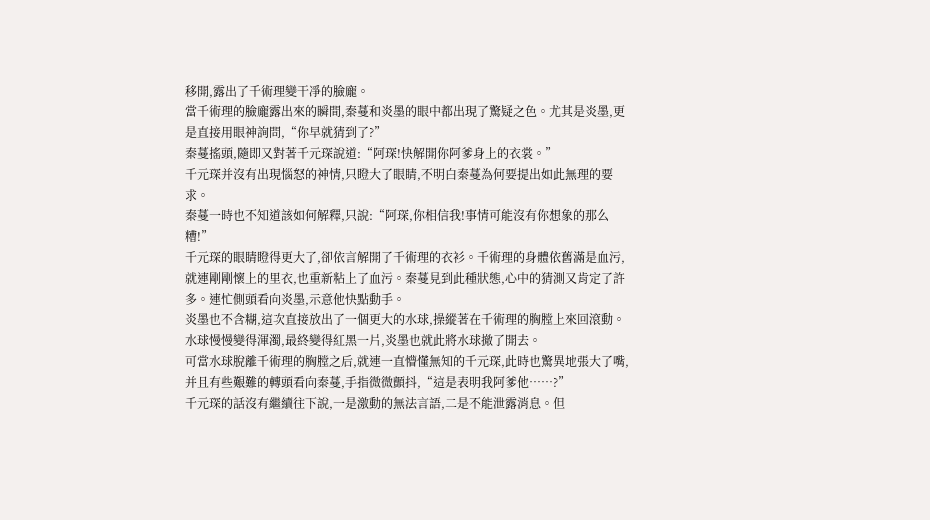移開,露出了千術理變干凈的臉龐。
當千術理的臉龐露出來的瞬間,秦蔓和炎墨的眼中都出現了驚疑之色。尤其是炎墨,更是直接用眼神詢問,“你早就猜到了?”
秦蔓搖頭,隨即又對著千元琛說道:“阿琛!快解開你阿爹身上的衣裳。”
千元琛并沒有出現惱怒的神情,只瞪大了眼睛,不明白秦蔓為何要提出如此無理的要求。
秦蔓一時也不知道該如何解釋,只說:“阿琛,你相信我!事情可能沒有你想象的那么糟!”
千元琛的眼睛瞪得更大了,卻依言解開了千術理的衣衫。千術理的身體依舊滿是血污,就連剛剛懷上的里衣,也重新粘上了血污。秦蔓見到此種狀態,心中的猜測又肯定了許多。連忙側頭看向炎墨,示意他快點動手。
炎墨也不含糊,這次直接放出了一個更大的水球,操縱著在千術理的胸膛上來回滾動。水球慢慢變得渾濁,最終變得紅黑一片,炎墨也就此將水球撤了開去。
可當水球脫離千術理的胸膛之后,就連一直懵懂無知的千元琛,此時也驚異地張大了嘴,并且有些艱難的轉頭看向秦蔓,手指微微顫抖,“這是表明我阿爹他……?”
千元琛的話沒有繼續往下說,一是激動的無法言語,二是不能泄露消息。但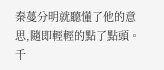秦蔓分明就聽懂了他的意思,隨即輕輕的點了點頭。
千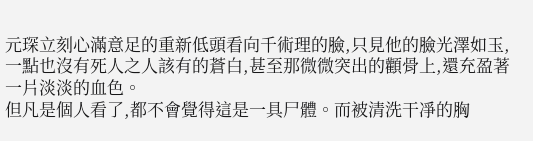元琛立刻心滿意足的重新低頭看向千術理的臉,只見他的臉光澤如玉,一點也沒有死人之人該有的蒼白,甚至那微微突出的顴骨上,還充盈著一片淡淡的血色。
但凡是個人看了,都不會覺得這是一具尸體。而被清洗干凈的胸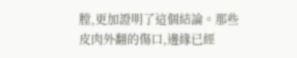膛,更加證明了這個結論。那些皮肉外翻的傷口,邊緣已經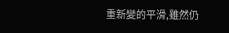重新變的平滑,雖然仍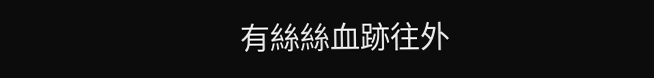有絲絲血跡往外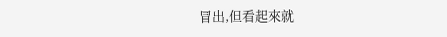冒出,但看起來就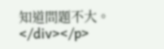知道問題不大。</div></p>